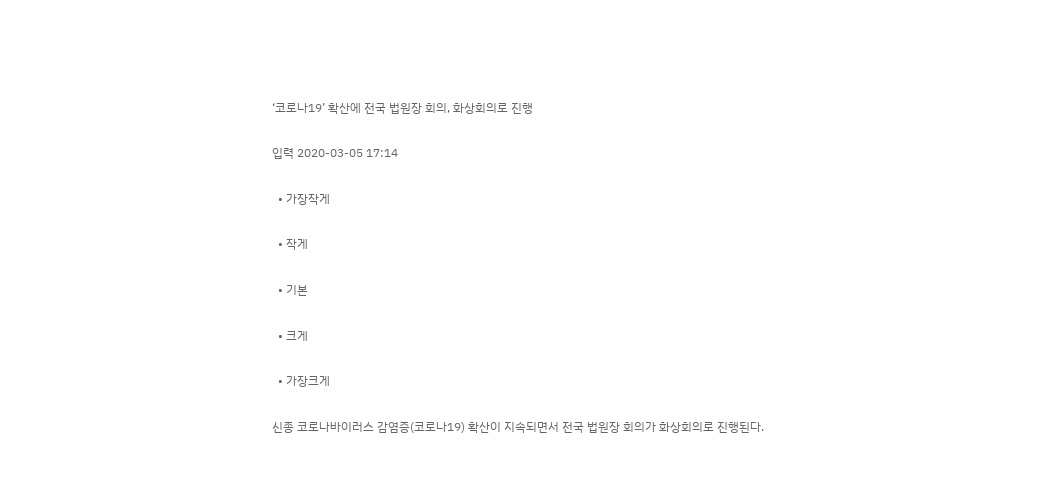‘코로나19’ 확산에 전국 법원장 회의, 화상회의로 진행

입력 2020-03-05 17:14

  • 가장작게

  • 작게

  • 기본

  • 크게

  • 가장크게

신종 코로나바이러스 감염증(코로나19) 확산이 지속되면서 전국 법원장 회의가 화상회의로 진행된다.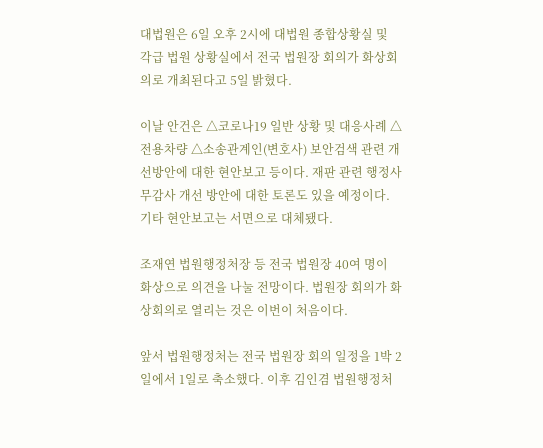대법원은 6일 오후 2시에 대법원 종합상황실 및 각급 법원 상황실에서 전국 법원장 회의가 화상회의로 개최된다고 5일 밝혔다.

이날 안건은 △코로나19 일반 상황 및 대응사례 △전용차량 △소송관계인(변호사) 보안검색 관련 개선방안에 대한 현안보고 등이다. 재판 관련 행정사무감사 개선 방안에 대한 토론도 있을 예정이다. 기타 현안보고는 서면으로 대체됐다.

조재연 법원행정처장 등 전국 법원장 40여 명이 화상으로 의견을 나눌 전망이다. 법원장 회의가 화상회의로 열리는 것은 이번이 처음이다.

앞서 법원행정처는 전국 법원장 회의 일정을 1박 2일에서 1일로 축소했다. 이후 김인겸 법원행정처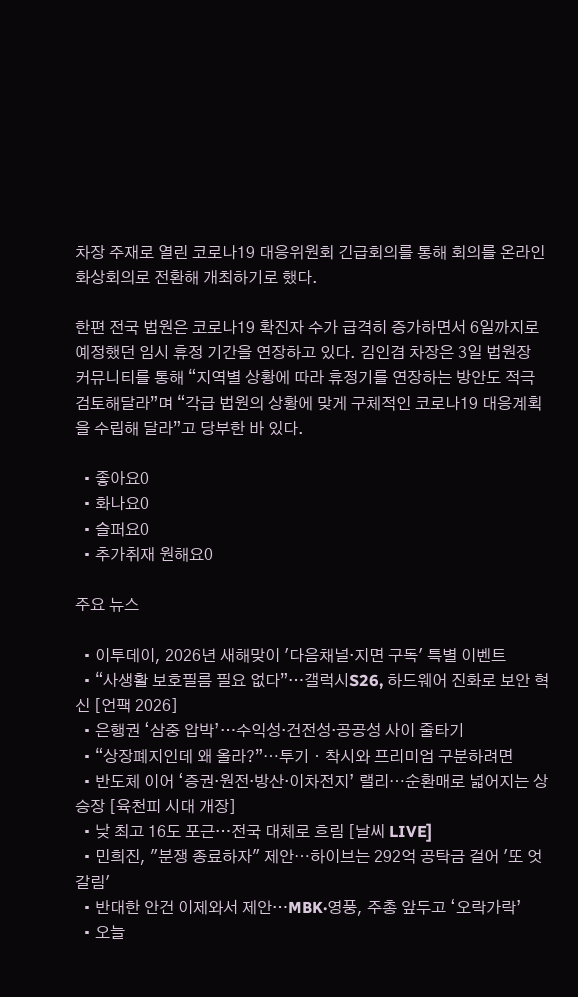차장 주재로 열린 코로나19 대응위원회 긴급회의를 통해 회의를 온라인 화상회의로 전환해 개최하기로 했다.

한편 전국 법원은 코로나19 확진자 수가 급격히 증가하면서 6일까지로 예정했던 임시 휴정 기간을 연장하고 있다. 김인겸 차장은 3일 법원장 커뮤니티를 통해 “지역별 상황에 따라 휴정기를 연장하는 방안도 적극 검토해달라”며 “각급 법원의 상황에 맞게 구체적인 코로나19 대응계획을 수립해 달라”고 당부한 바 있다.

  • 좋아요0
  • 화나요0
  • 슬퍼요0
  • 추가취재 원해요0

주요 뉴스

  • 이투데이, 2026년 새해맞이 '다음채널·지면 구독' 특별 이벤트
  • “사생활 보호필름 필요 없다”…갤럭시S26, 하드웨어 진화로 보안 혁신 [언팩 2026]
  • 은행권 ‘삼중 압박’…수익성·건전성·공공성 사이 줄타기
  • “상장폐지인데 왜 올라?”⋯투기ㆍ착시와 프리미엄 구분하려면
  • 반도체 이어 ‘증권·원전·방산·이차전지’ 랠리⋯순환매로 넓어지는 상승장 [육천피 시대 개장]
  • 낮 최고 16도 포근…전국 대체로 흐림 [날씨 LIVE]
  • 민희진, "분쟁 종료하자" 제안⋯하이브는 292억 공탁금 걸어 '또 엇갈림'
  • 반대한 안건 이제와서 제안…MBK·영풍, 주총 앞두고 ‘오락가락’
  • 오늘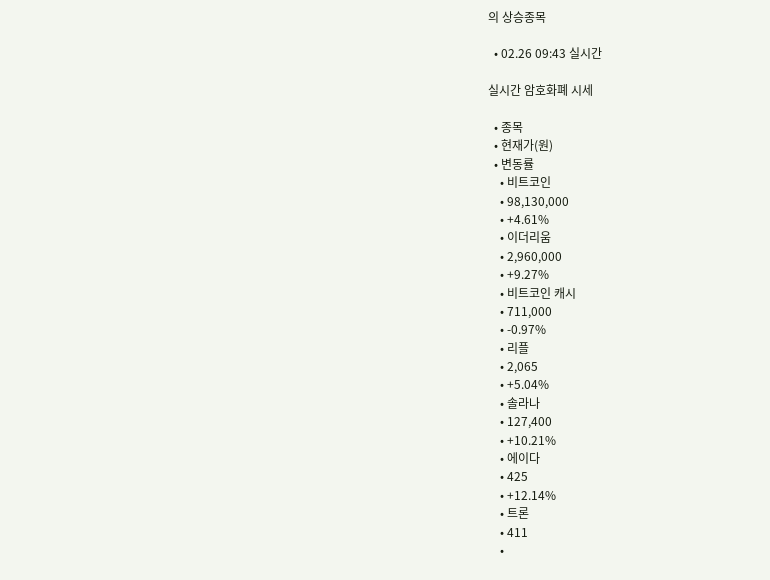의 상승종목

  • 02.26 09:43 실시간

실시간 암호화폐 시세

  • 종목
  • 현재가(원)
  • 변동률
    • 비트코인
    • 98,130,000
    • +4.61%
    • 이더리움
    • 2,960,000
    • +9.27%
    • 비트코인 캐시
    • 711,000
    • -0.97%
    • 리플
    • 2,065
    • +5.04%
    • 솔라나
    • 127,400
    • +10.21%
    • 에이다
    • 425
    • +12.14%
    • 트론
    • 411
    •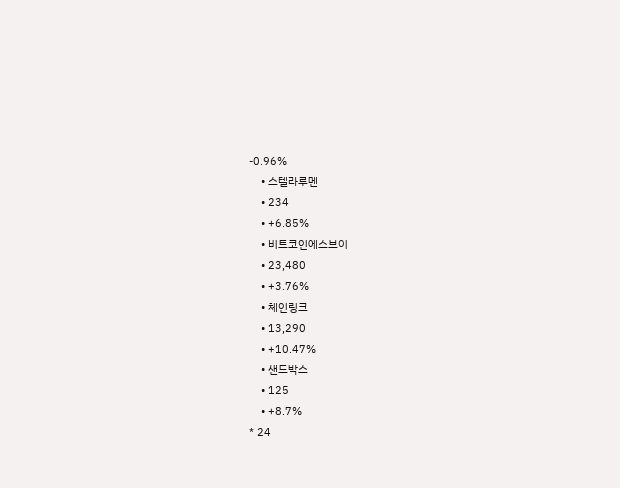-0.96%
    • 스텔라루멘
    • 234
    • +6.85%
    • 비트코인에스브이
    • 23,480
    • +3.76%
    • 체인링크
    • 13,290
    • +10.47%
    • 샌드박스
    • 125
    • +8.7%
* 24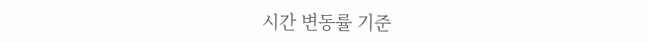시간 변동률 기준